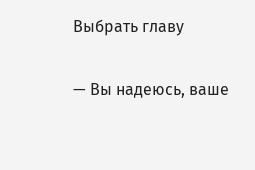Выбрать главу

— Вы надеюсь, ваше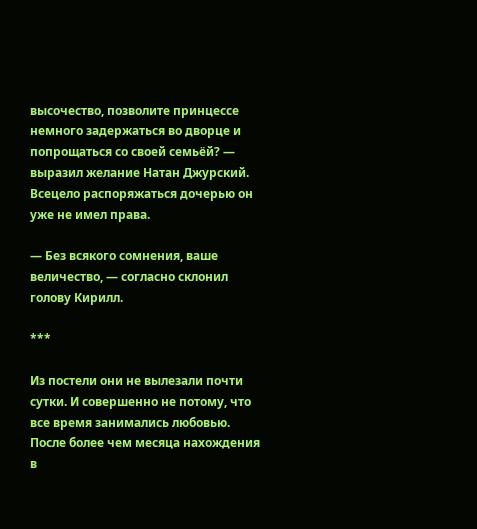высочество, позволите принцессе немного задержаться во дворце и попрощаться со своей семьёй? — выразил желание Натан Джурский. Всецело распоряжаться дочерью он уже не имел права.

— Без всякого сомнения, ваше величество, — согласно склонил голову Кирилл.

***

Из постели они не вылезали почти сутки. И совершенно не потому, что все время занимались любовью. После более чем месяца нахождения в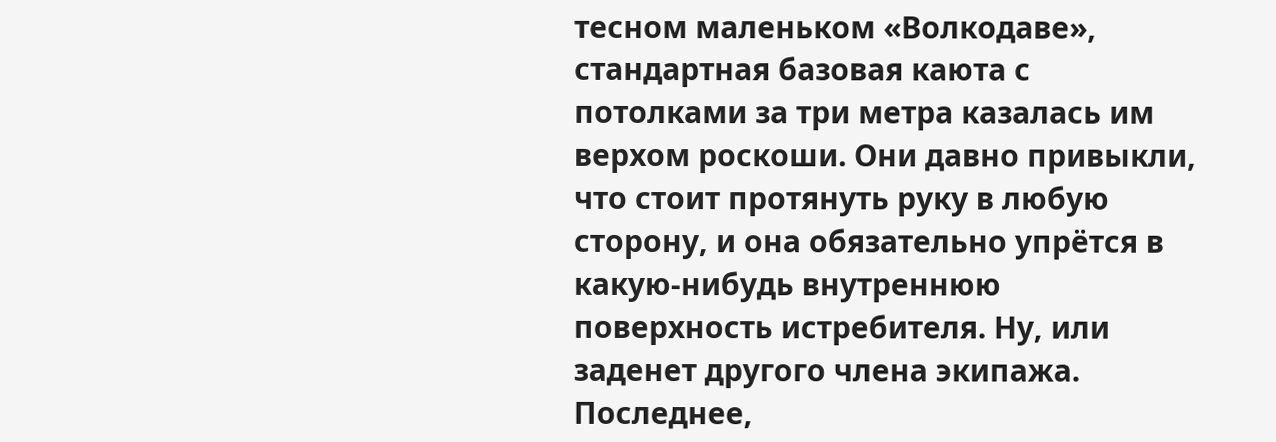тесном маленьком «Волкодаве», стандартная базовая каюта с потолками за три метра казалась им верхом роскоши. Они давно привыкли, что стоит протянуть руку в любую сторону, и она обязательно упрётся в какую‑нибудь внутреннюю поверхность истребителя. Ну, или заденет другого члена экипажа. Последнее,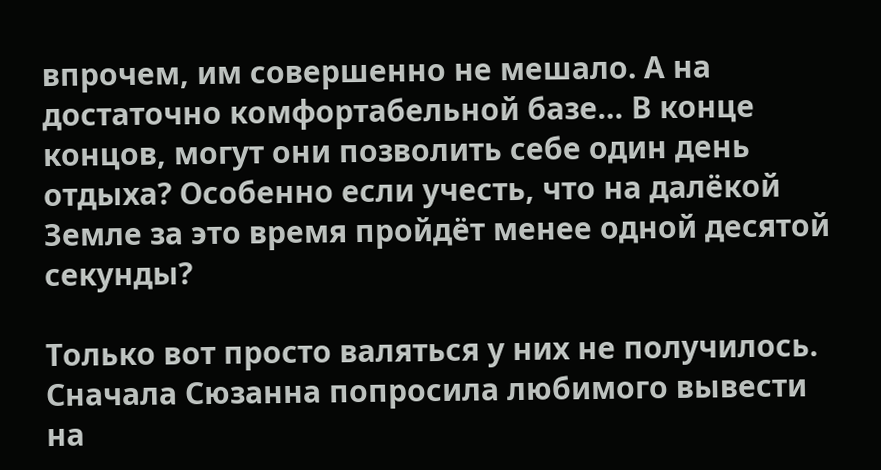впрочем, им совершенно не мешало. А на достаточно комфортабельной базе… В конце концов, могут они позволить себе один день отдыха? Особенно если учесть, что на далёкой Земле за это время пройдёт менее одной десятой секунды?

Только вот просто валяться у них не получилось. Сначала Сюзанна попросила любимого вывести на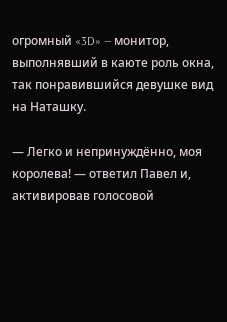огромный «3D» — монитор, выполнявший в каюте роль окна, так понравившийся девушке вид на Наташку.

— Легко и непринуждённо, моя королева! — ответил Павел и, активировав голосовой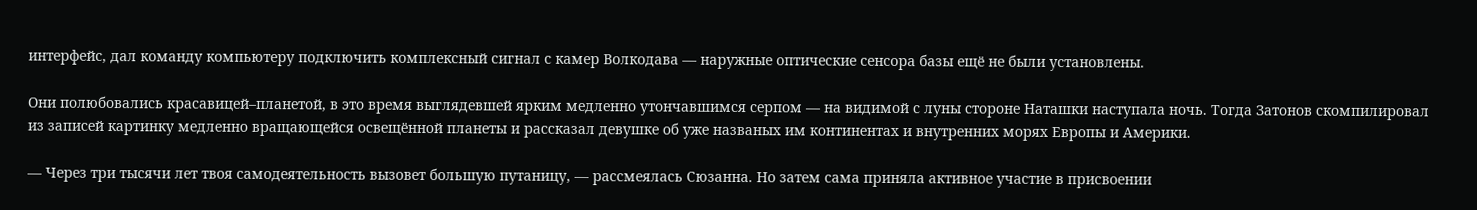интерфейс, дал команду компьютеру подключить комплексный сигнал с камер Волкодава — наружные оптические сенсора базы ещё не были установлены.

Они полюбовались красавицей–планетой, в это время выглядевшей ярким медленно утончавшимся серпом — на видимой с луны стороне Наташки наступала ночь. Тогда Затонов скомпилировал из записей картинку медленно вращающейся освещённой планеты и рассказал девушке об уже названых им континентах и внутренних морях Европы и Америки.

— Через три тысячи лет твоя самодеятельность вызовет большую путаницу, — рассмеялась Сюзанна. Но затем сама приняла активное участие в присвоении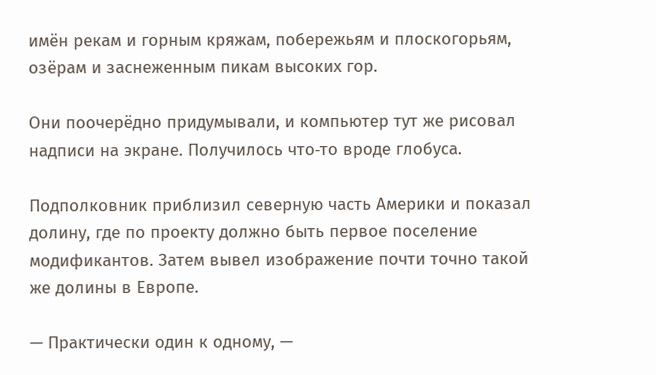имён рекам и горным кряжам, побережьям и плоскогорьям, озёрам и заснеженным пикам высоких гор.

Они поочерёдно придумывали, и компьютер тут же рисовал надписи на экране. Получилось что‑то вроде глобуса.

Подполковник приблизил северную часть Америки и показал долину, где по проекту должно быть первое поселение модификантов. Затем вывел изображение почти точно такой же долины в Европе.

— Практически один к одному, —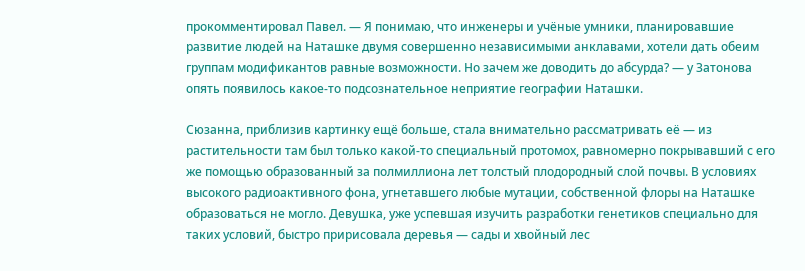прокомментировал Павел. — Я понимаю, что инженеры и учёные умники, планировавшие развитие людей на Наташке двумя совершенно независимыми анклавами, хотели дать обеим группам модификантов равные возможности. Но зачем же доводить до абсурда? — у Затонова опять появилось какое‑то подсознательное неприятие географии Наташки.

Сюзанна, приблизив картинку ещё больше, стала внимательно рассматривать её — из растительности там был только какой‑то специальный протомох, равномерно покрывавший с его же помощью образованный за полмиллиона лет толстый плодородный слой почвы. В условиях высокого радиоактивного фона, угнетавшего любые мутации, собственной флоры на Наташке образоваться не могло. Девушка, уже успевшая изучить разработки генетиков специально для таких условий, быстро пририсовала деревья — сады и хвойный лес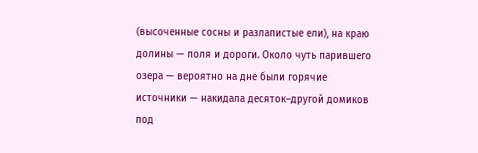(высоченные сосны и разлапистые ели), на краю долины — поля и дороги. Около чуть парившего озера — вероятно на дне были горячие источники — накидала десяток–другой домиков под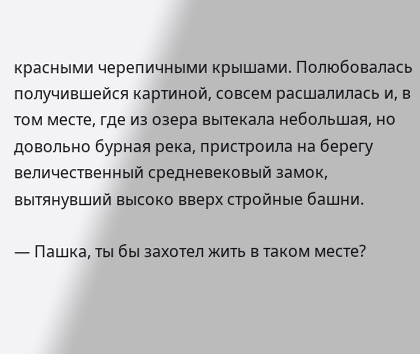красными черепичными крышами. Полюбовалась получившейся картиной, совсем расшалилась и, в том месте, где из озера вытекала небольшая, но довольно бурная река, пристроила на берегу величественный средневековый замок, вытянувший высоко вверх стройные башни.

— Пашка, ты бы захотел жить в таком месте?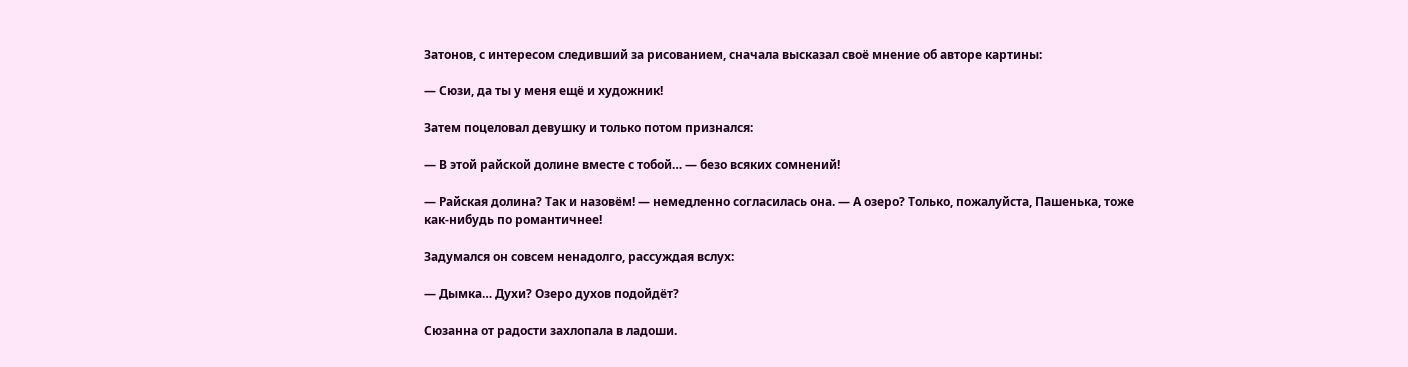Затонов, с интересом следивший за рисованием, сначала высказал своё мнение об авторе картины:

— Сюзи, да ты у меня ещё и художник!

Затем поцеловал девушку и только потом признался:

— В этой райской долине вместе с тобой… — безо всяких сомнений!

— Райская долина? Так и назовём! — немедленно согласилась она. — А озеро? Только, пожалуйста, Пашенька, тоже как‑нибудь по романтичнее!

Задумался он совсем ненадолго, рассуждая вслух:

— Дымка… Духи? Озеро духов подойдёт?

Сюзанна от радости захлопала в ладоши.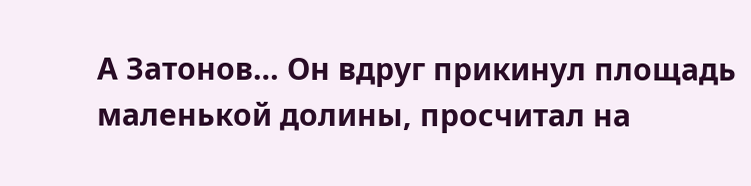А Затонов… Он вдруг прикинул площадь маленькой долины, просчитал на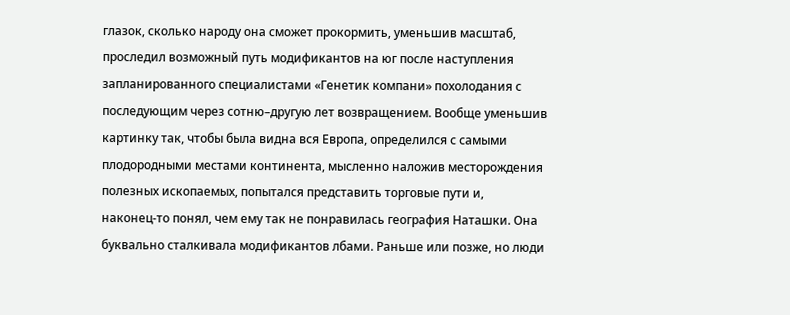глазок, сколько народу она сможет прокормить, уменьшив масштаб, проследил возможный путь модификантов на юг после наступления запланированного специалистами «Генетик компани» похолодания с последующим через сотню–другую лет возвращением. Вообще уменьшив картинку так, чтобы была видна вся Европа, определился с самыми плодородными местами континента, мысленно наложив месторождения полезных ископаемых, попытался представить торговые пути и, наконец‑то понял, чем ему так не понравилась география Наташки. Она буквально сталкивала модификантов лбами. Раньше или позже, но люди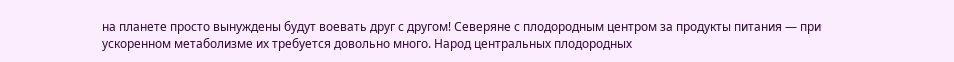на планете просто вынуждены будут воевать друг с другом! Северяне с плодородным центром за продукты питания — при ускоренном метаболизме их требуется довольно много. Народ центральных плодородных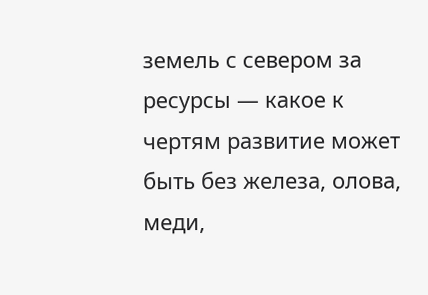земель с севером за ресурсы — какое к чертям развитие может быть без железа, олова, меди,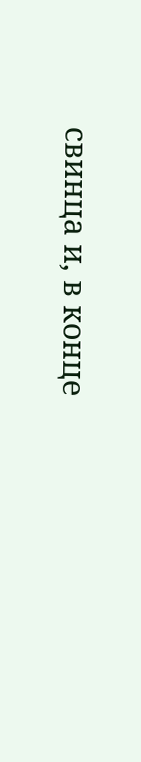свинца и, в конце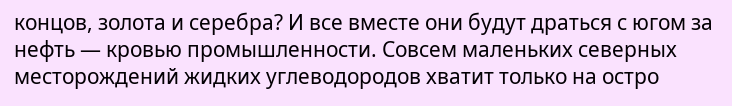концов, золота и серебра? И все вместе они будут драться с югом за нефть — кровью промышленности. Совсем маленьких северных месторождений жидких углеводородов хватит только на остро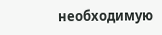необходимую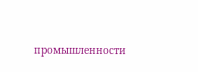промышленности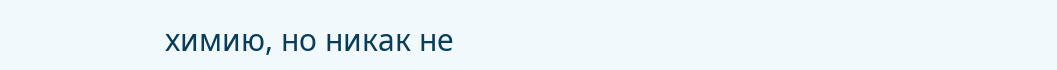химию, но никак не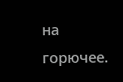на горючее.